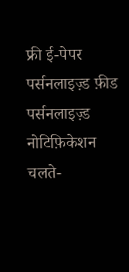फ्री ई-पेपर
पर्सनलाइज़्ड फ़ीड
पर्सनलाइज़्ड नोटिफ़िकेशन
चलते-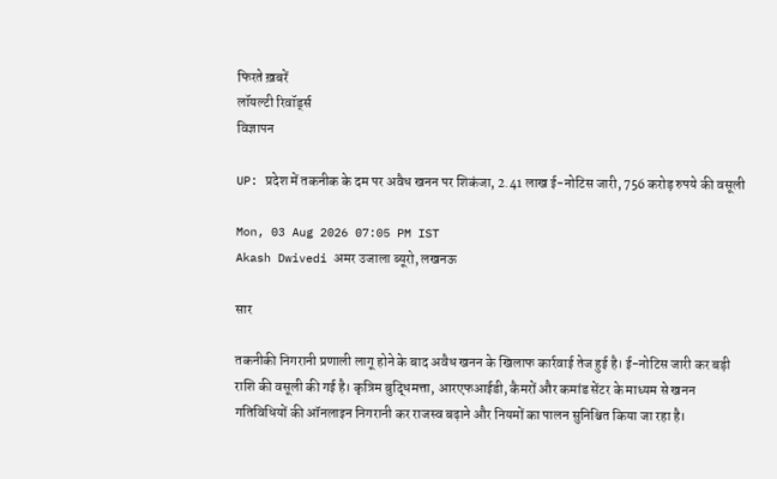फिरते ख़बरें
लॉयल्टी रिवॉर्ड्स
विज्ञापन

UP: प्रदेश में तकनीक के दम पर अवैध खनन पर शिकंजा, 2.41 लाख ई-नोटिस जारी, 756 करोड़ रुपये की वसूली

Mon, 03 Aug 2026 07:05 PM IST
Akash Dwivedi अमर उजाला ब्यूरो, लखनऊ

सार

तकनीकी निगरानी प्रणाली लागू होने के बाद अवैध खनन के खिलाफ कार्रवाई तेज हुई है। ई-नोटिस जारी कर बड़ी राशि की वसूली की गई है। कृत्रिम बुद्धिमत्ता, आरएफआईडी, कैमरों और कमांड सेंटर के माध्यम से खनन गतिविधियों की ऑनलाइन निगरानी कर राजस्व बढ़ाने और नियमों का पालन सुनिश्चित किया जा रहा है।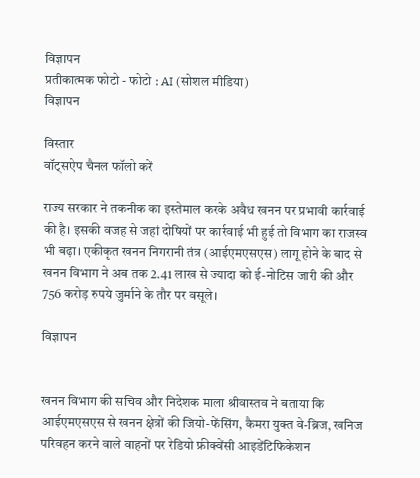विज्ञापन
प्रतीकात्मक फोटो - फोटो : AI (सोशल मीडिया)
विज्ञापन

विस्तार
वॉट्सऐप चैनल फॉलो करें

राज्य सरकार ने तकनीक का इस्तेमाल करके अवैध खनन पर प्रभावी कार्रवाई की है। इसकी वजह से जहां दोषियों पर कार्रवाई भी हुई तो विभाग का राजस्व भी बढ़ा। एकीकृत खनन निगरानी तंत्र (आईएमएसएस) लागू होने के बाद से खनन विभाग ने अब तक 2.41 लाख से ज्यादा को ई-नोटिस जारी की और 756 करोड़ रुपये जुर्माने के तौर पर वसूले।

विज्ञापन


खनन विभाग की सचिव और निदेशक माला श्रीवास्तव ने बताया कि आईएमएसएस से खनन क्षेत्रों की जियो-फेंसिंग, कैमरा युक्त वे-ब्रिज, खनिज परिवहन करने वाले वाहनों पर रेडियो फ्रीक्वेंसी आइडेंटिफिकेशन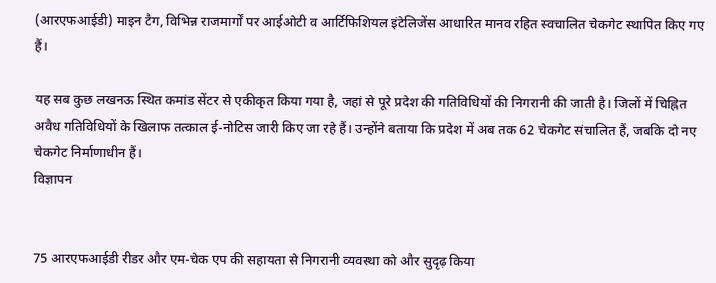(आरएफआईडी) माइन टैग, विभिन्न राजमार्गों पर आईओटी व आर्टिफिशियल इंटेलिजेंस आधारित मानव रहित स्वचालित चेकगेट स्थापित किए गए हैं।

यह सब कुछ लखनऊ स्थित कमांड सेंटर से एकीकृत किया गया है, जहां से पूरे प्रदेश की गतिविधियों की निगरानी की जाती है। जिलों में चिह्नित अवैध गतिविधियों के खिलाफ तत्काल ई-नोटिस जारी किए जा रहे हैं। उन्होंने बताया कि प्रदेश में अब तक 62 चेकगेट संचालित हैं, जबकि दो नए चेकगेट निर्माणाधीन हैं।
विज्ञापन


75 आरएफआईडी रीडर और एम-चेक एप की सहायता से निगरानी व्यवस्था को और सुदृढ़ किया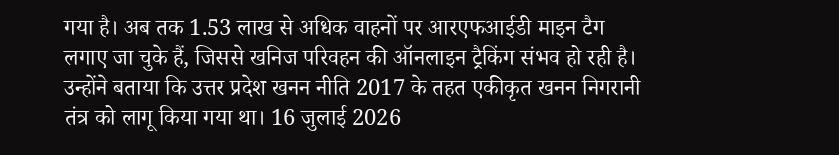गया है। अब तक 1.53 लाख से अधिक वाहनों पर आरएफआईडी माइन टैग लगाए जा चुके हैं, जिससे खनिज परिवहन की ऑनलाइन ट्रैकिंग संभव हो रही है। उन्होंने बताया कि उत्तर प्रदेश खनन नीति 2017 के तहत एकीकृत खनन निगरानी तंत्र को लागू किया गया था। 16 जुलाई 2026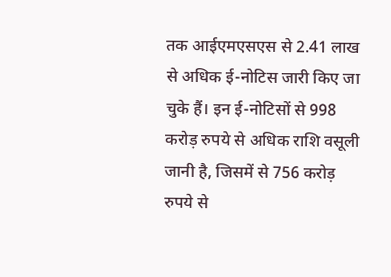तक आईएमएसएस से 2.41 लाख से अधिक ई-नोटिस जारी किए जा चुके हैं। इन ई-नोटिसों से 998 करोड़ रुपये से अधिक राशि वसूली जानी है, जिसमें से 756 करोड़ रुपये से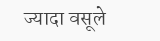ज्यादा वसूले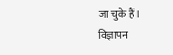जा चुके हैं।
विज्ञापन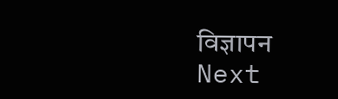विज्ञापन
Next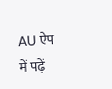AU ऐप में पढ़ें